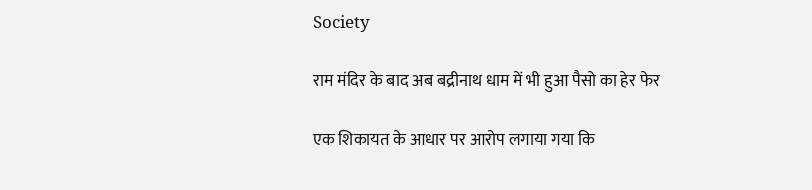Society

राम मंदिर के बाद अब बद्रीनाथ धाम में भी हुआ पैसो का हेर फेर

एक शिकायत के आधार पर आरोप लगाया गया कि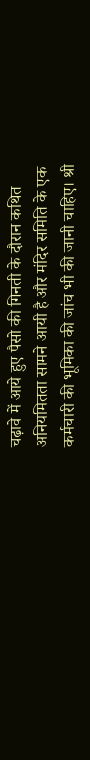चढ़ावे में आये हुए पैसो की गिनती के दौरान कथित अनियमितता सामने आयी है और मंदिर समिति के एक कर्मचारी की भूमिका की जांच भी की जानी चाहिए। श्री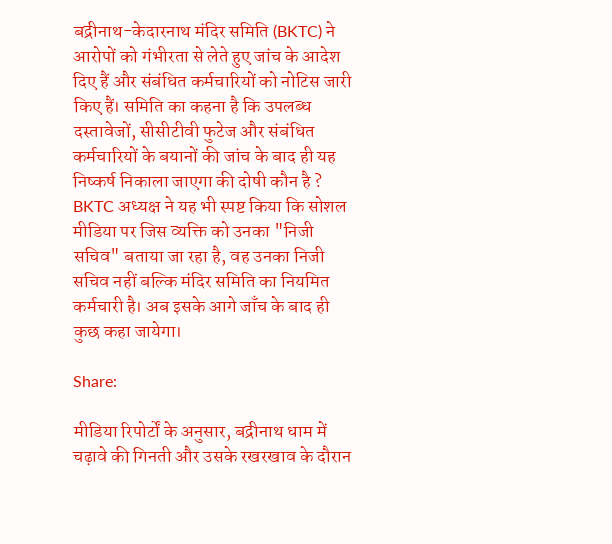बद्रीनाथ-केदारनाथ मंदिर समिति (BKTC) ने आरोपों को गंभीरता से लेते हुए जांच के आदेश दिए हैं और संबंधित कर्मचारियों को नोटिस जारी किए हैं। समिति का कहना है कि उपलब्ध दस्तावेजों, सीसीटीवी फुटेज और संबंधित कर्मचारियों के बयानों की जांच के बाद ही यह निष्कर्ष निकाला जाएगा की दोषी कौन है ? BKTC अध्यक्ष ने यह भी स्पष्ट किया कि सोशल मीडिया पर जिस व्यक्ति को उनका "निजी सचिव" बताया जा रहा है, वह उनका निजी सचिव नहीं बल्कि मंदिर समिति का नियमित कर्मचारी है। अब इसके आगे जाँच के बाद ही कुछ कहा जायेगा।

Share:

मीडिया रिपोर्टों के अनुसार, बद्रीनाथ धाम में चढ़ावे की गिनती और उसके रखरखाव के दौरान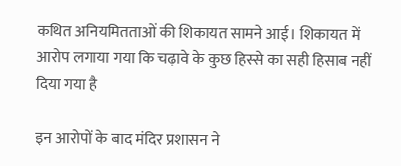कथित अनियमितताओं की शिकायत सामने आई। शिकायत में आरोप लगाया गया कि चढ़ावे के कुछ हिस्से का सही हिसाब नहीं दिया गया है

इन आरोपों के बाद मंदिर प्रशासन ने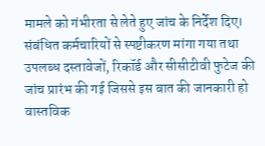मामले को गंभीरता से लेते हुए जांच के निर्देश दिए। संबंधित कर्मचारियों से स्पष्टीकरण मांगा गया तथा उपलब्ध दस्तावेजों, रिकॉर्ड और सीसीटीवी फुटेज की जांच प्रारंभ की गई जिससे इस बात की जानकारी हो वास्तविक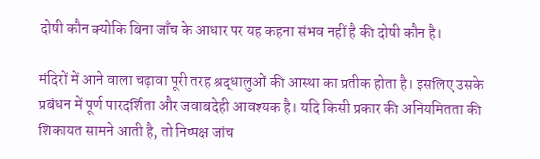दोषी कौन क्योकि बिना जाँच के आधार पर यह कहना संभव नहीं है की दोषी कौन है।

मंदिरों में आने वाला चढ़ावा पूरी तरह श्रद्धालुओं की आस्था का प्रतीक होता है। इसलिए उसके प्रबंधन में पूर्ण पारदर्शिता और जवाबदेही आवश्यक है। यदि किसी प्रकार की अनियमितता की शिकायत सामने आती है, तो निष्पक्ष जांच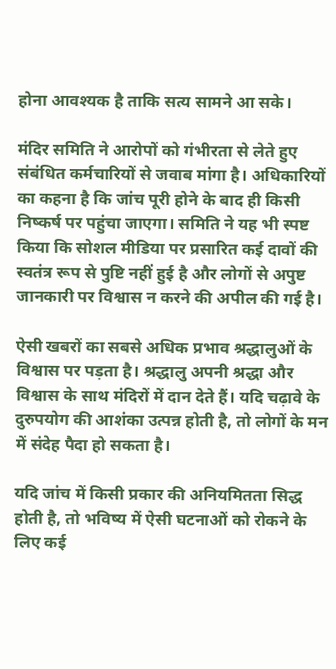होना आवश्यक है ताकि सत्य सामने आ सके।

मंदिर समिति ने आरोपों को गंभीरता से लेते हुए संबंधित कर्मचारियों से जवाब मांगा है। अधिकारियों का कहना है कि जांच पूरी होने के बाद ही किसी निष्कर्ष पर पहुंचा जाएगा। समिति ने यह भी स्पष्ट किया कि सोशल मीडिया पर प्रसारित कई दावों की स्वतंत्र रूप से पुष्टि नहीं हुई है और लोगों से अपुष्ट जानकारी पर विश्वास न करने की अपील की गई है।

ऐसी खबरों का सबसे अधिक प्रभाव श्रद्धालुओं के विश्वास पर पड़ता है। श्रद्धालु अपनी श्रद्धा और विश्वास के साथ मंदिरों में दान देते हैं। यदि चढ़ावे के दुरुपयोग की आशंका उत्पन्न होती है, तो लोगों के मन में संदेह पैदा हो सकता है।

यदि जांच में किसी प्रकार की अनियमितता सिद्ध होती है, तो भविष्य में ऐसी घटनाओं को रोकने के लिए कई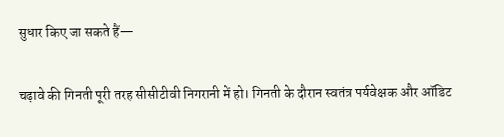सुधार किए जा सकते हैं—

चढ़ावे की गिनती पूरी तरह सीसीटीवी निगरानी में हो। गिनती के दौरान स्वतंत्र पर्यवेक्षक और ऑडिट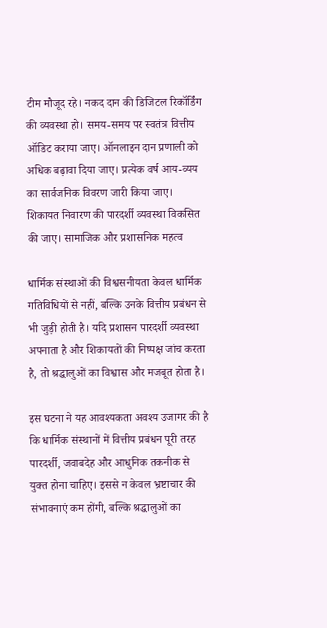टीम मौजूद रहे। नकद दान की डिजिटल रिकॉर्डिंग की व्यवस्था हो। समय-समय पर स्वतंत्र वित्तीय ऑडिट कराया जाए। ऑनलाइन दान प्रणाली को अधिक बढ़ावा दिया जाए। प्रत्येक वर्ष आय-व्यय का सार्वजनिक विवरण जारी किया जाए। शिकायत निवारण की पारदर्शी व्यवस्था विकसित की जाए। सामाजिक और प्रशासनिक महत्व

धार्मिक संस्थाओं की विश्वसनीयता केवल धार्मिक गतिविधियों से नहीं, बल्कि उनके वित्तीय प्रबंधन से भी जुड़ी होती है। यदि प्रशासन पारदर्शी व्यवस्था अपनाता है और शिकायतों की निष्पक्ष जांच करता है, तो श्रद्धालुओं का विश्वास और मजबूत होता है।

इस घटना ने यह आवश्यकता अवश्य उजागर की है कि धार्मिक संस्थानों में वित्तीय प्रबंधन पूरी तरह पारदर्शी, जवाबदेह और आधुनिक तकनीक से युक्त होना चाहिए। इससे न केवल भ्रष्टाचार की संभावनाएं कम होंगी, बल्कि श्रद्धालुओं का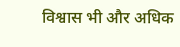विश्वास भी और अधिक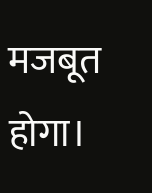मजबूत होगा।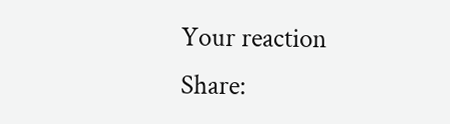Your reaction
Share: